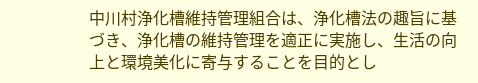中川村浄化槽維持管理組合は、浄化槽法の趣旨に基づき、浄化槽の維持管理を適正に実施し、生活の向上と環境美化に寄与することを目的とし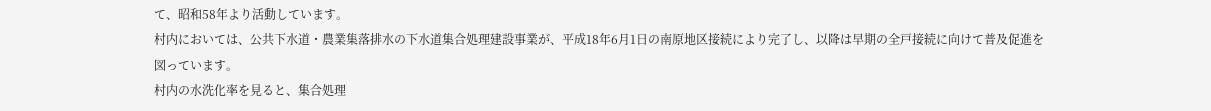て、昭和58年より活動しています。
村内においては、公共下水道・農業集落排水の下水道集合処理建設事業が、平成18年6月1日の南原地区接続により完了し、以降は早期の全戸接続に向けて普及促進を図っています。
村内の水洗化率を見ると、集合処理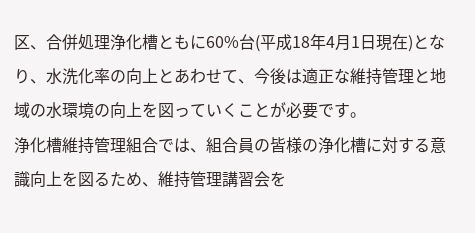区、合併処理浄化槽ともに60%台(平成18年4月1日現在)となり、水洗化率の向上とあわせて、今後は適正な維持管理と地域の水環境の向上を図っていくことが必要です。
浄化槽維持管理組合では、組合員の皆様の浄化槽に対する意識向上を図るため、維持管理講習会を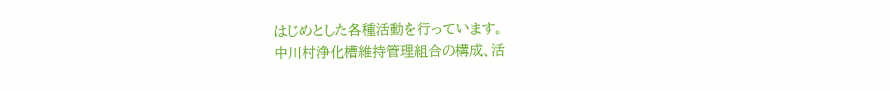はじめとした各種活動を行っています。
中川村浄化槽維持管理組合の構成、活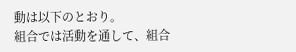動は以下のとおり。
組合では活動を通して、組合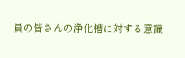員の皆さんの浄化槽に対する意識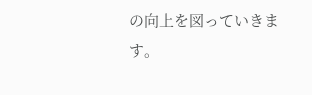の向上を図っていきます。